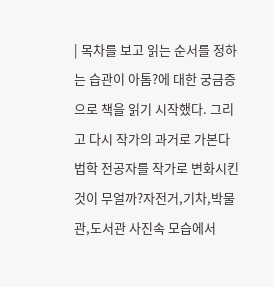| 목차를 보고 읽는 순서를 정하는 습관이 아톰?에 대한 궁금증으로 책을 읽기 시작했다. 그리고 다시 작가의 과거로 가본다 법학 전공자를 작가로 변화시킨 것이 무얼까?자전거,기차,박물관,도서관 사진속 모습에서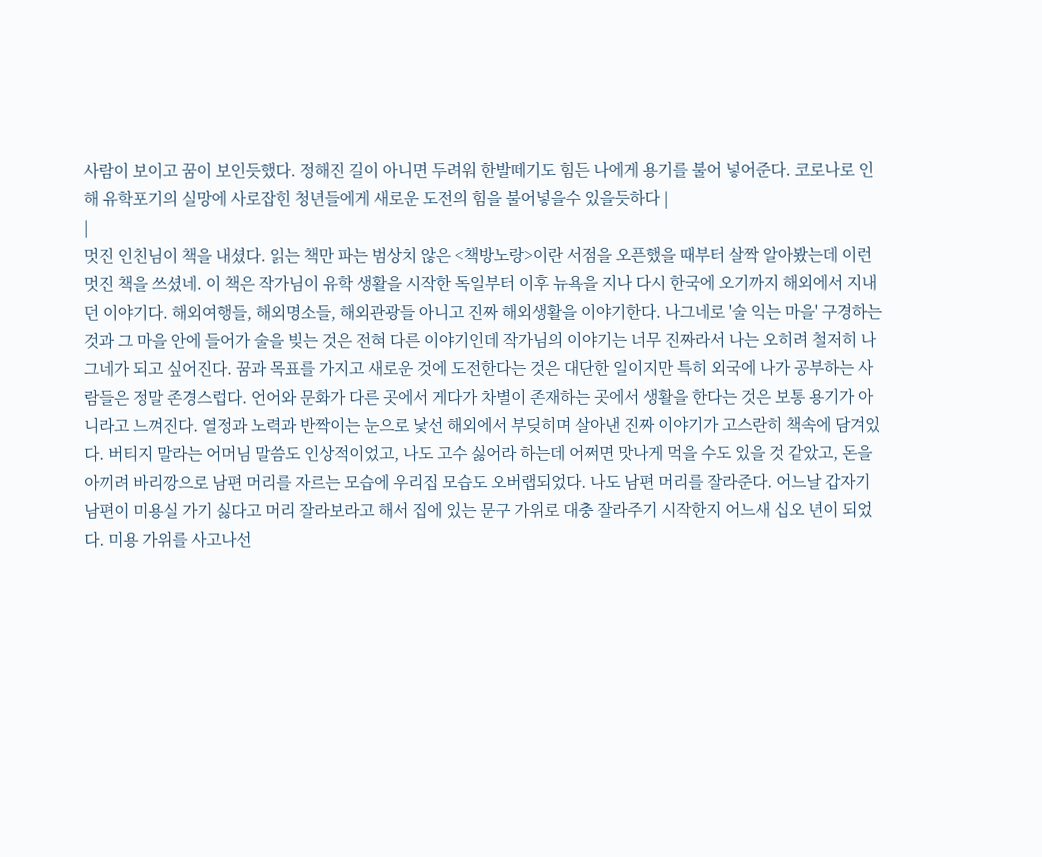사람이 보이고 꿈이 보인듯했다. 정해진 길이 아니면 두려워 한발떼기도 힘든 나에게 용기를 불어 넣어준다. 코로나로 인해 유학포기의 실망에 사로잡힌 청년들에게 새로운 도전의 힘을 불어넣을수 있을듯하다 |
|
멋진 인친님이 책을 내셨다. 읽는 책만 파는 범상치 않은 <책방노랑>이란 서점을 오픈했을 때부터 살짝 알아봤는데 이런 멋진 책을 쓰셨네. 이 책은 작가님이 유학 생활을 시작한 독일부터 이후 뉴욕을 지나 다시 한국에 오기까지 해외에서 지내던 이야기다. 해외여행들, 해외명소들, 해외관광들 아니고 진짜 해외생활을 이야기한다. 나그네로 '술 익는 마을' 구경하는 것과 그 마을 안에 들어가 술을 빚는 것은 전혀 다른 이야기인데 작가님의 이야기는 너무 진짜라서 나는 오히려 철저히 나그네가 되고 싶어진다. 꿈과 목표를 가지고 새로운 것에 도전한다는 것은 대단한 일이지만 특히 외국에 나가 공부하는 사람들은 정말 존경스럽다. 언어와 문화가 다른 곳에서 게다가 차별이 존재하는 곳에서 생활을 한다는 것은 보통 용기가 아니라고 느껴진다. 열정과 노력과 반짝이는 눈으로 낯선 해외에서 부딪히며 살아낸 진짜 이야기가 고스란히 책속에 담겨있다. 버티지 말라는 어머님 말씀도 인상적이었고, 나도 고수 싫어라 하는데 어쩌면 맛나게 먹을 수도 있을 것 같았고, 돈을 아끼려 바리깡으로 남편 머리를 자르는 모습에 우리집 모습도 오버랩되었다. 나도 남편 머리를 잘라준다. 어느날 갑자기 남편이 미용실 가기 싫다고 머리 잘라보라고 해서 집에 있는 문구 가위로 대충 잘라주기 시작한지 어느새 십오 년이 되었다. 미용 가위를 사고나선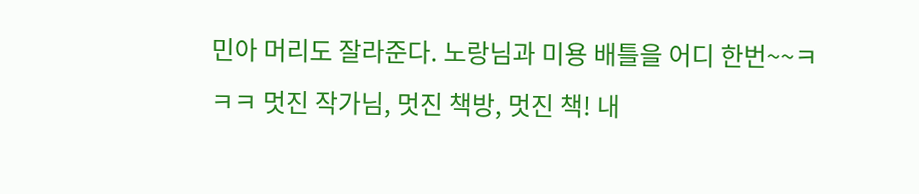민아 머리도 잘라준다. 노랑님과 미용 배틀을 어디 한번~~ㅋㅋㅋ 멋진 작가님, 멋진 책방, 멋진 책! 내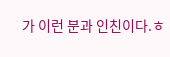가 이런 분과 인친이다.ㅎ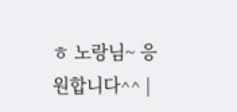ㅎ 노랑님~ 응원합니다^^ |